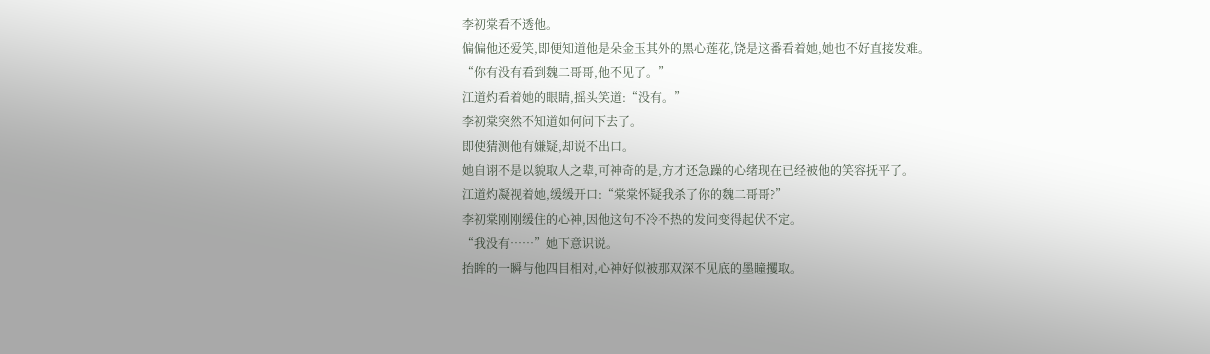李初棠看不透他。
偏偏他还爱笑,即便知道他是朵金玉其外的黑心莲花,饶是这番看着她,她也不好直接发难。
“你有没有看到魏二哥哥,他不见了。”
江道灼看着她的眼睛,摇头笑道:“没有。”
李初棠突然不知道如何问下去了。
即使猜测他有嫌疑,却说不出口。
她自诩不是以貌取人之辈,可神奇的是,方才还急躁的心绪现在已经被他的笑容抚平了。
江道灼凝视着她,缓缓开口:“棠棠怀疑我杀了你的魏二哥哥?”
李初棠刚刚缓住的心神,因他这句不冷不热的发问变得起伏不定。
“我没有……”她下意识说。
抬眸的一瞬与他四目相对,心神好似被那双深不见底的墨瞳攫取。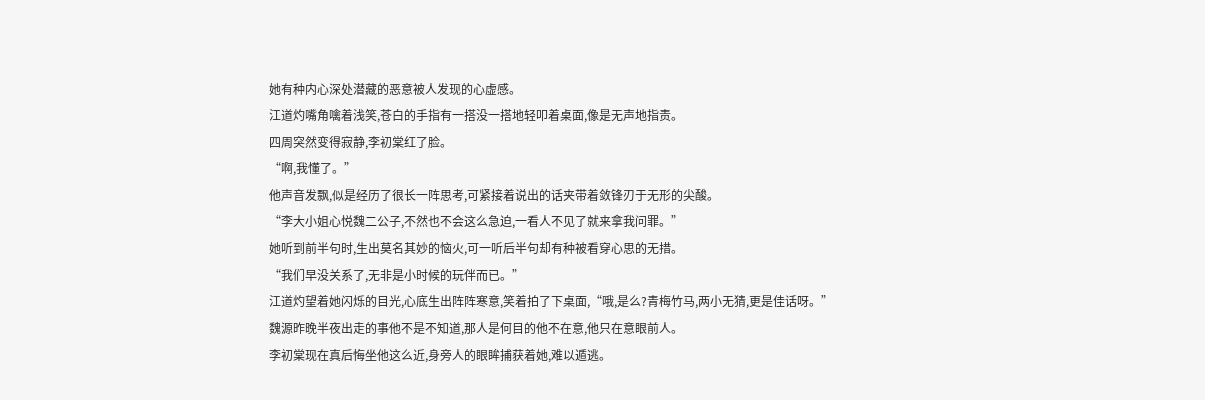她有种内心深处潜藏的恶意被人发现的心虚感。
江道灼嘴角噙着浅笑,苍白的手指有一搭没一搭地轻叩着桌面,像是无声地指责。
四周突然变得寂静,李初棠红了脸。
“啊,我懂了。”
他声音发飘,似是经历了很长一阵思考,可紧接着说出的话夹带着敛锋刃于无形的尖酸。
“李大小姐心悦魏二公子,不然也不会这么急迫,一看人不见了就来拿我问罪。”
她听到前半句时,生出莫名其妙的恼火,可一听后半句却有种被看穿心思的无措。
“我们早没关系了,无非是小时候的玩伴而已。”
江道灼望着她闪烁的目光,心底生出阵阵寒意,笑着拍了下桌面,“哦,是么?青梅竹马,两小无猜,更是佳话呀。”
魏源昨晚半夜出走的事他不是不知道,那人是何目的他不在意,他只在意眼前人。
李初棠现在真后悔坐他这么近,身旁人的眼眸捕获着她,难以遁逃。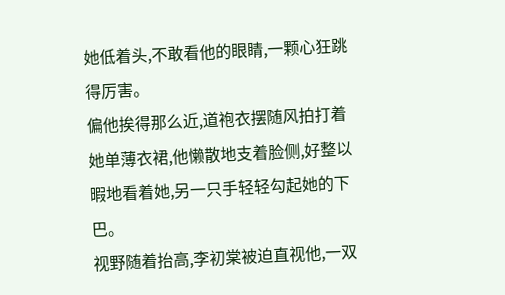她低着头,不敢看他的眼睛,一颗心狂跳得厉害。
偏他挨得那么近,道袍衣摆随风拍打着她单薄衣裙,他懒散地支着脸侧,好整以暇地看着她,另一只手轻轻勾起她的下巴。
视野随着抬高,李初棠被迫直视他,一双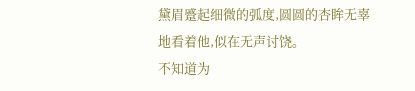黛眉蹙起细微的弧度,圆圆的杏眸无辜地看着他,似在无声讨饶。
不知道为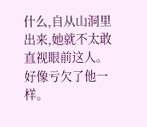什么,自从山洞里出来,她就不太敢直视眼前这人。
好像亏欠了他一样。